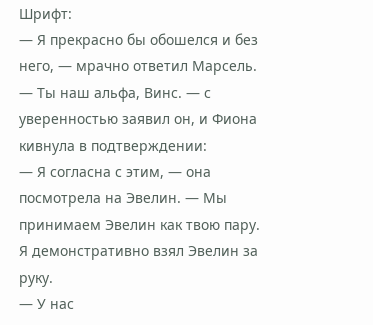Шрифт:
— Я прекрасно бы обошелся и без него, — мрачно ответил Марсель. — Ты наш альфа, Винс. — с уверенностью заявил он, и Фиона кивнула в подтверждении:
— Я согласна с этим, — она посмотрела на Эвелин. — Мы принимаем Эвелин как твою пару.
Я демонстративно взял Эвелин за руку.
— У нас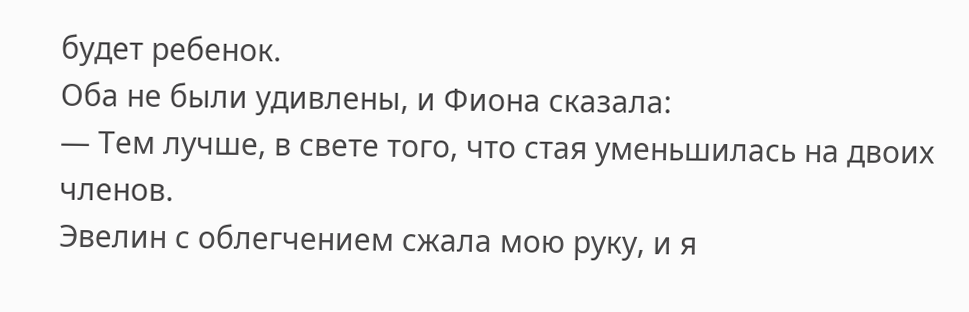будет ребенок.
Оба не были удивлены, и Фиона сказала:
— Тем лучше, в свете того, что стая уменьшилась на двоих членов.
Эвелин с облегчением сжала мою руку, и я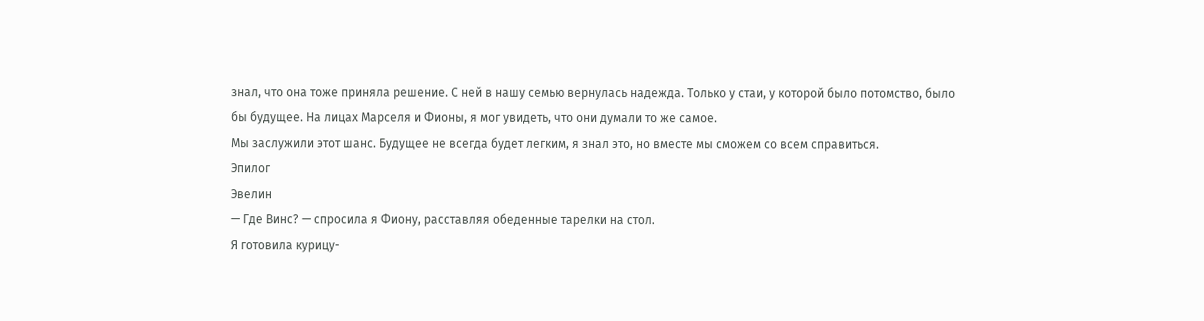знал, что она тоже приняла решение. С ней в нашу семью вернулась надежда. Только у стаи, у которой было потомство, было бы будущее. На лицах Марселя и Фионы, я мог увидеть, что они думали то же самое.
Мы заслужили этот шанс. Будущее не всегда будет легким, я знал это, но вместе мы сможем со всем справиться.
Эпилог
Эвелин
— Где Винс? — спросила я Фиону, расставляя обеденные тарелки на стол.
Я готовила курицу-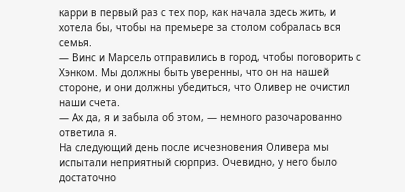карри в первый раз с тех пор, как начала здесь жить, и хотела бы, чтобы на премьере за столом собралась вся семья.
— Винс и Марсель отправились в город, чтобы поговорить с Хэнком. Мы должны быть уверенны, что он на нашей стороне, и они должны убедиться, что Оливер не очистил наши счета.
— Ах да, я и забыла об этом, — немного разочарованно ответила я.
На следующий день после исчезновения Оливера мы испытали неприятный сюрприз. Очевидно, у него было достаточно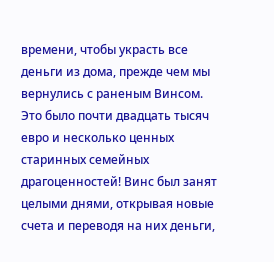времени, чтобы украсть все деньги из дома, прежде чем мы вернулись с раненым Винсом. Это было почти двадцать тысяч евро и несколько ценных старинных семейных драгоценностей! Винс был занят целыми днями, открывая новые счета и переводя на них деньги,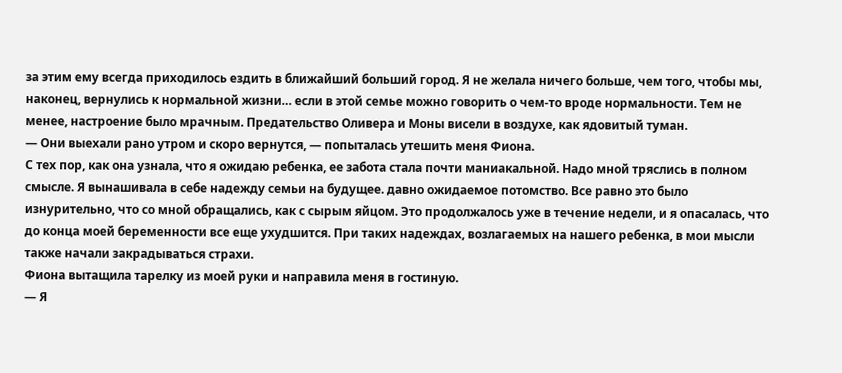за этим ему всегда приходилось ездить в ближайший больший город. Я не желала ничего больше, чем того, чтобы мы, наконец, вернулись к нормальной жизни… если в этой семье можно говорить о чем-то вроде нормальности. Тем не менее, настроение было мрачным. Предательство Оливера и Моны висели в воздухе, как ядовитый туман.
— Они выехали рано утром и скоро вернутся, — попыталась утешить меня Фиона.
С тех пор, как она узнала, что я ожидаю ребенка, ее забота стала почти маниакальной. Надо мной тряслись в полном смысле. Я вынашивала в себе надежду семьи на будущее. давно ожидаемое потомство. Все равно это было изнурительно, что со мной обращались, как с сырым яйцом. Это продолжалось уже в течение недели, и я опасалась, что до конца моей беременности все еще ухудшится. При таких надеждах, возлагаемых на нашего ребенка, в мои мысли также начали закрадываться страхи.
Фиона вытащила тарелку из моей руки и направила меня в гостиную.
— Я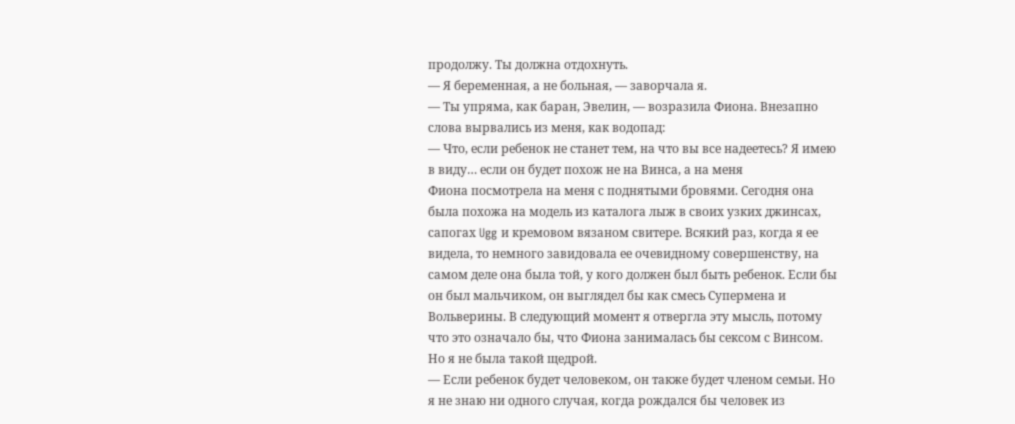продолжу. Ты должна отдохнуть.
— Я беременная, а не больная, — заворчала я.
— Ты упряма, как баран, Эвелин, — возразила Фиона. Внезапно слова вырвались из меня, как водопад:
— Что, если ребенок не станет тем, на что вы все надеетесь? Я имею в виду… если он будет похож не на Винса, а на меня
Фиона посмотрела на меня с поднятыми бровями. Сегодня она была похожа на модель из каталога лыж в своих узких джинсах, сапогах Ugg и кремовом вязаном свитере. Всякий раз, когда я ее видела, то немного завидовала ее очевидному совершенству, на самом деле она была той, у кого должен был быть ребенок. Если бы он был мальчиком, он выглядел бы как смесь Супермена и Вольверины. В следующий момент я отвергла эту мысль, потому что это означало бы, что Фиона занималась бы сексом с Винсом. Но я не была такой щедрой.
— Если ребенок будет человеком, он также будет членом семьи. Но я не знаю ни одного случая, когда рождался бы человек из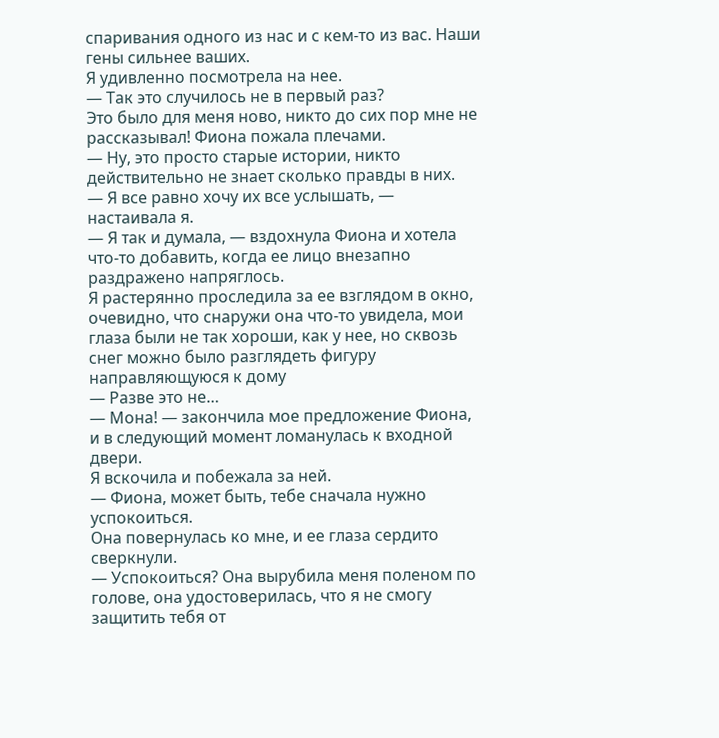спаривания одного из нас и с кем-то из вас. Наши гены сильнее ваших.
Я удивленно посмотрела на нее.
— Так это случилось не в первый раз?
Это было для меня ново, никто до сих пор мне не рассказывал! Фиона пожала плечами.
— Ну, это просто старые истории, никто действительно не знает сколько правды в них.
— Я все равно хочу их все услышать, — настаивала я.
— Я так и думала, — вздохнула Фиона и хотела что-то добавить, когда ее лицо внезапно раздражено напряглось.
Я растерянно проследила за ее взглядом в окно, очевидно, что снаружи она что-то увидела, мои глаза были не так хороши, как у нее, но сквозь снег можно было разглядеть фигуру направляющуюся к дому
— Разве это не…
— Мона! — закончила мое предложение Фиона, и в следующий момент ломанулась к входной двери.
Я вскочила и побежала за ней.
— Фиона, может быть, тебе сначала нужно успокоиться.
Она повернулась ко мне, и ее глаза сердито сверкнули.
— Успокоиться? Она вырубила меня поленом по голове, она удостоверилась, что я не смогу защитить тебя от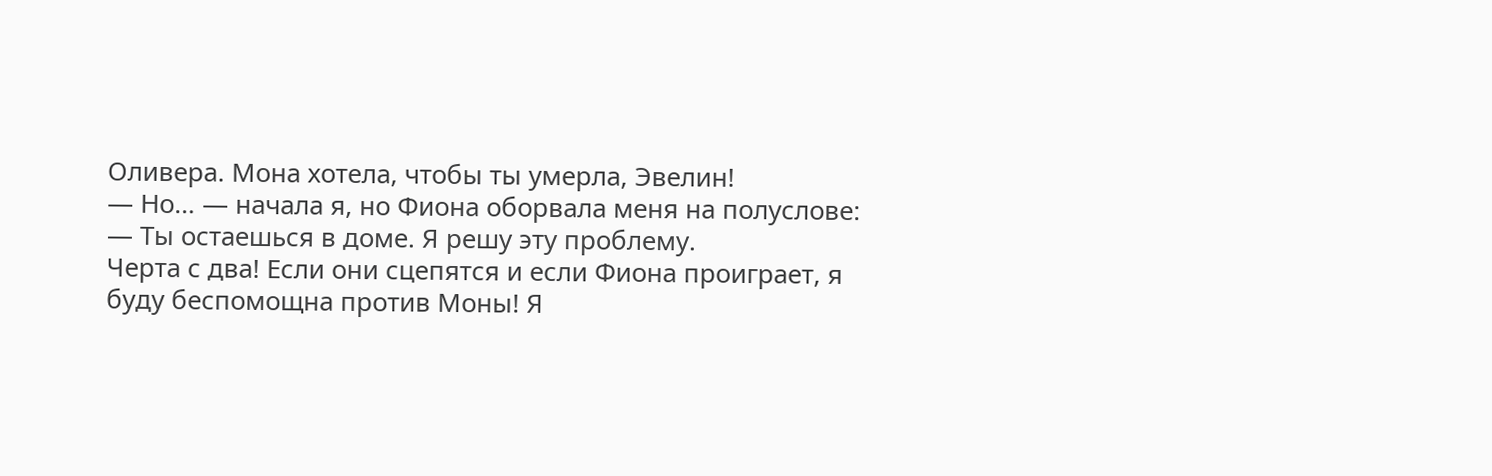Оливера. Мона хотела, чтобы ты умерла, Эвелин!
— Но… — начала я, но Фиона оборвала меня на полуслове:
— Ты остаешься в доме. Я решу эту проблему.
Черта с два! Если они сцепятся и если Фиона проиграет, я буду беспомощна против Моны! Я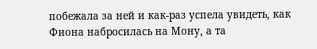побежала за ней и как-раз успела увидеть, как Фиона набросилась на Мону, а та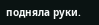подняла руки.